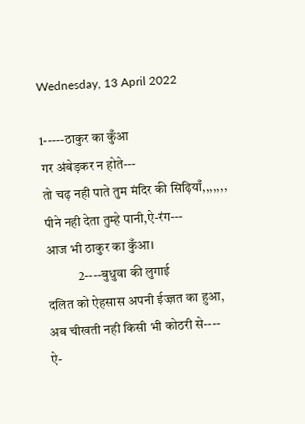Wednesday, 13 April 2022

1-----ठाकुर का कुँआ
गर अंबेड़कर न होते---
तो चढ़ नही पाते तुम मंदिर की सिढ़ियाँ,,,,,,,
पीने नही देता तुम्हे पानी,ऐ-रंग---
आज भी ठाकुर का कुँआ।
            2----बुधुवा की लुगाई
दलित को ऐहसास अपनी ईज्ज़त का हुआ,
अब चीखती नही किसी भी कोठरी से----
ऐ-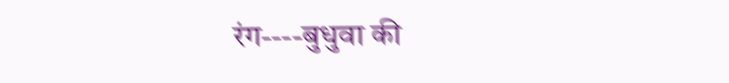रंग----बुधुवा की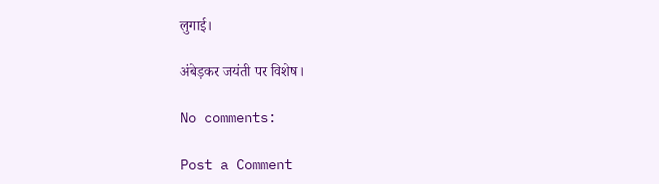लुगाई।

अंबेड़कर जयंती पर विशेष।

No comments:

Post a Comment